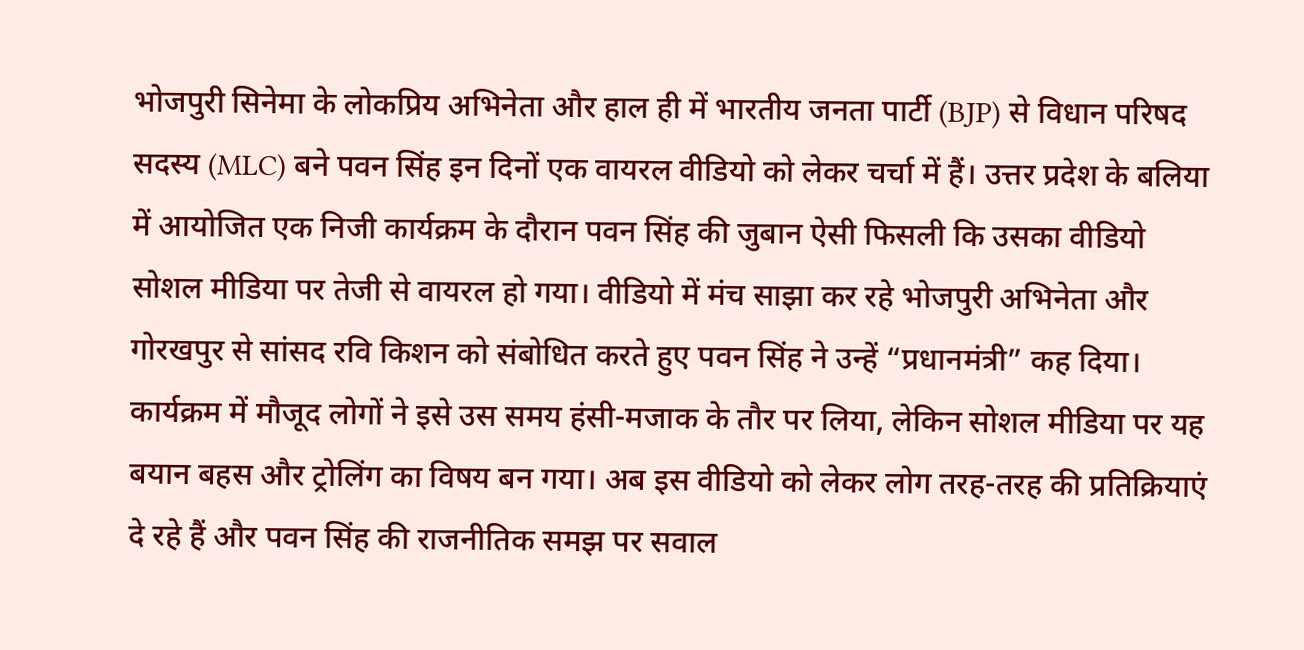भोजपुरी सिनेमा के लोकप्रिय अभिनेता और हाल ही में भारतीय जनता पार्टी (BJP) से विधान परिषद सदस्य (MLC) बने पवन सिंह इन दिनों एक वायरल वीडियो को लेकर चर्चा में हैं। उत्तर प्रदेश के बलिया में आयोजित एक निजी कार्यक्रम के दौरान पवन सिंह की जुबान ऐसी फिसली कि उसका वीडियो सोशल मीडिया पर तेजी से वायरल हो गया। वीडियो में मंच साझा कर रहे भोजपुरी अभिनेता और गोरखपुर से सांसद रवि किशन को संबोधित करते हुए पवन सिंह ने उन्हें “प्रधानमंत्री” कह दिया। कार्यक्रम में मौजूद लोगों ने इसे उस समय हंसी-मजाक के तौर पर लिया, लेकिन सोशल मीडिया पर यह बयान बहस और ट्रोलिंग का विषय बन गया। अब इस वीडियो को लेकर लोग तरह-तरह की प्रतिक्रियाएं दे रहे हैं और पवन सिंह की राजनीतिक समझ पर सवाल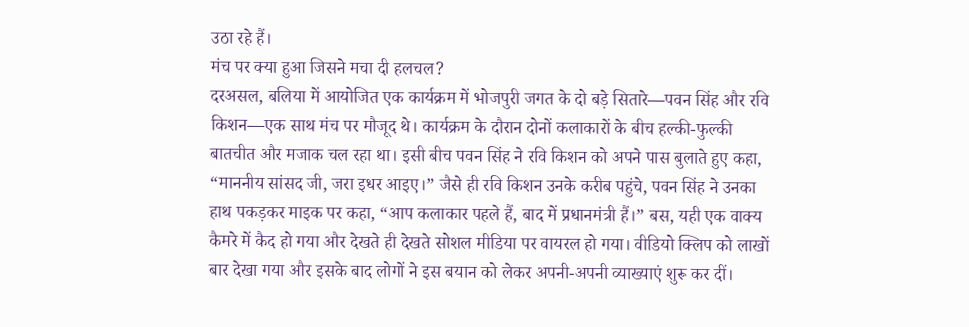उठा रहे हैं।
मंच पर क्या हुआ जिसने मचा दी हलचल?
दरअसल, बलिया में आयोजित एक कार्यक्रम में भोजपुरी जगत के दो बड़े सितारे—पवन सिंह और रवि किशन—एक साथ मंच पर मौजूद थे। कार्यक्रम के दौरान दोनों कलाकारों के बीच हल्की-फुल्की बातचीत और मजाक चल रहा था। इसी बीच पवन सिंह ने रवि किशन को अपने पास बुलाते हुए कहा, “माननीय सांसद जी, जरा इधर आइए।” जैसे ही रवि किशन उनके करीब पहुंचे, पवन सिंह ने उनका हाथ पकड़कर माइक पर कहा, “आप कलाकार पहले हैं, बाद में प्रधानमंत्री हैं।” बस, यही एक वाक्य कैमरे में कैद हो गया और देखते ही देखते सोशल मीडिया पर वायरल हो गया। वीडियो क्लिप को लाखों बार देखा गया और इसके बाद लोगों ने इस बयान को लेकर अपनी-अपनी व्याख्याएं शुरू कर दीं।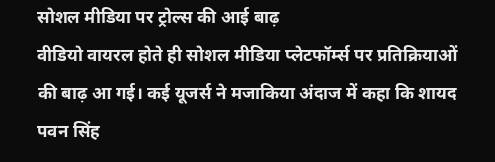सोशल मीडिया पर ट्रोल्स की आई बाढ़
वीडियो वायरल होते ही सोशल मीडिया प्लेटफॉर्म्स पर प्रतिक्रियाओं की बाढ़ आ गई। कई यूजर्स ने मजाकिया अंदाज में कहा कि शायद पवन सिंह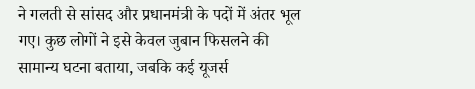ने गलती से सांसद और प्रधानमंत्री के पदों में अंतर भूल गए। कुछ लोगों ने इसे केवल जुबान फिसलने की सामान्य घटना बताया, जबकि कई यूजर्स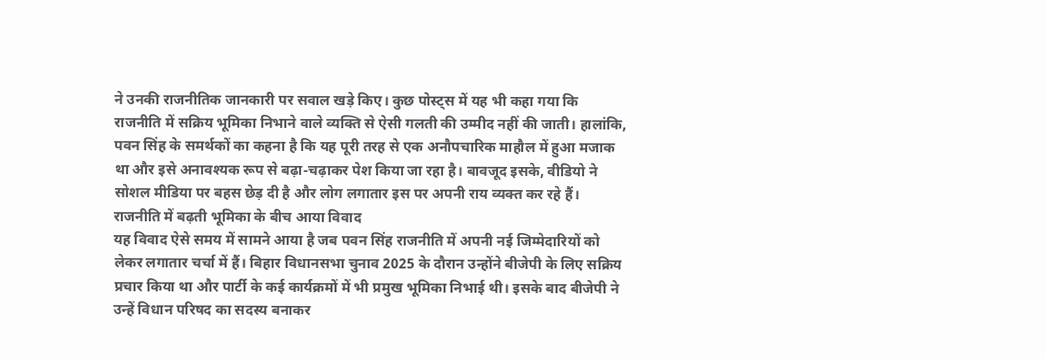ने उनकी राजनीतिक जानकारी पर सवाल खड़े किए। कुछ पोस्ट्स में यह भी कहा गया कि राजनीति में सक्रिय भूमिका निभाने वाले व्यक्ति से ऐसी गलती की उम्मीद नहीं की जाती। हालांकि, पवन सिंह के समर्थकों का कहना है कि यह पूरी तरह से एक अनौपचारिक माहौल में हुआ मजाक था और इसे अनावश्यक रूप से बढ़ा-चढ़ाकर पेश किया जा रहा है। बावजूद इसके, वीडियो ने सोशल मीडिया पर बहस छेड़ दी है और लोग लगातार इस पर अपनी राय व्यक्त कर रहे हैं।
राजनीति में बढ़ती भूमिका के बीच आया विवाद
यह विवाद ऐसे समय में सामने आया है जब पवन सिंह राजनीति में अपनी नई जिम्मेदारियों को लेकर लगातार चर्चा में हैं। बिहार विधानसभा चुनाव 2025 के दौरान उन्होंने बीजेपी के लिए सक्रिय प्रचार किया था और पार्टी के कई कार्यक्रमों में भी प्रमुख भूमिका निभाई थी। इसके बाद बीजेपी ने उन्हें विधान परिषद का सदस्य बनाकर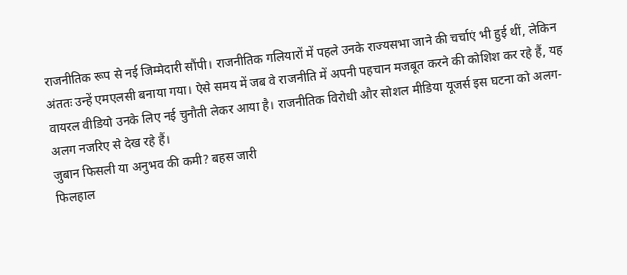राजनीतिक रूप से नई जिम्मेदारी सौंपी। राजनीतिक गलियारों में पहले उनके राज्यसभा जाने की चर्चाएं भी हुई थीं, लेकिन अंततः उन्हें एमएलसी बनाया गया। ऐसे समय में जब वे राजनीति में अपनी पहचान मजबूत करने की कोशिश कर रहे हैं, यह वायरल वीडियो उनके लिए नई चुनौती लेकर आया है। राजनीतिक विरोधी और सोशल मीडिया यूजर्स इस घटना को अलग-अलग नजरिए से देख रहे हैं।
जुबान फिसली या अनुभव की कमी? बहस जारी
फिलहाल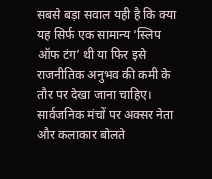सबसे बड़ा सवाल यही है कि क्या यह सिर्फ एक सामान्य ‘स्लिप ऑफ टंग’ थी या फिर इसे राजनीतिक अनुभव की कमी के तौर पर देखा जाना चाहिए। सार्वजनिक मंचों पर अक्सर नेता और कलाकार बोलते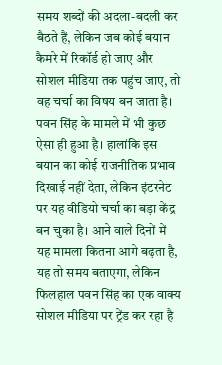समय शब्दों की अदला-बदली कर बैठते हैं, लेकिन जब कोई बयान कैमरे में रिकॉर्ड हो जाए और सोशल मीडिया तक पहुंच जाए, तो वह चर्चा का विषय बन जाता है। पवन सिंह के मामले में भी कुछ ऐसा ही हुआ है। हालांकि इस बयान का कोई राजनीतिक प्रभाव दिखाई नहीं देता, लेकिन इंटरनेट पर यह वीडियो चर्चा का बड़ा केंद्र बन चुका है। आने वाले दिनों में यह मामला कितना आगे बढ़ता है, यह तो समय बताएगा, लेकिन फिलहाल पवन सिंह का एक वाक्य सोशल मीडिया पर ट्रेंड कर रहा है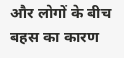और लोगों के बीच बहस का कारण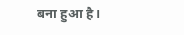बना हुआ है।